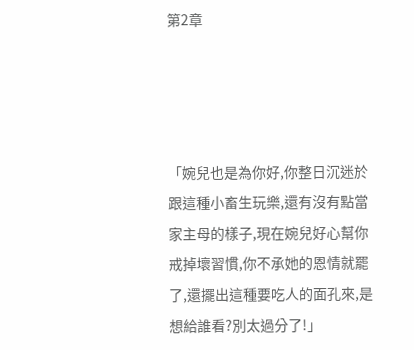第2章




「婉兒也是為你好,你整日沉迷於跟這種小畜生玩樂,還有沒有點當家主母的樣子,現在婉兒好心幫你戒掉壞習慣,你不承她的恩情就罷了,還擺出這種要吃人的面孔來,是想給誰看?別太過分了!」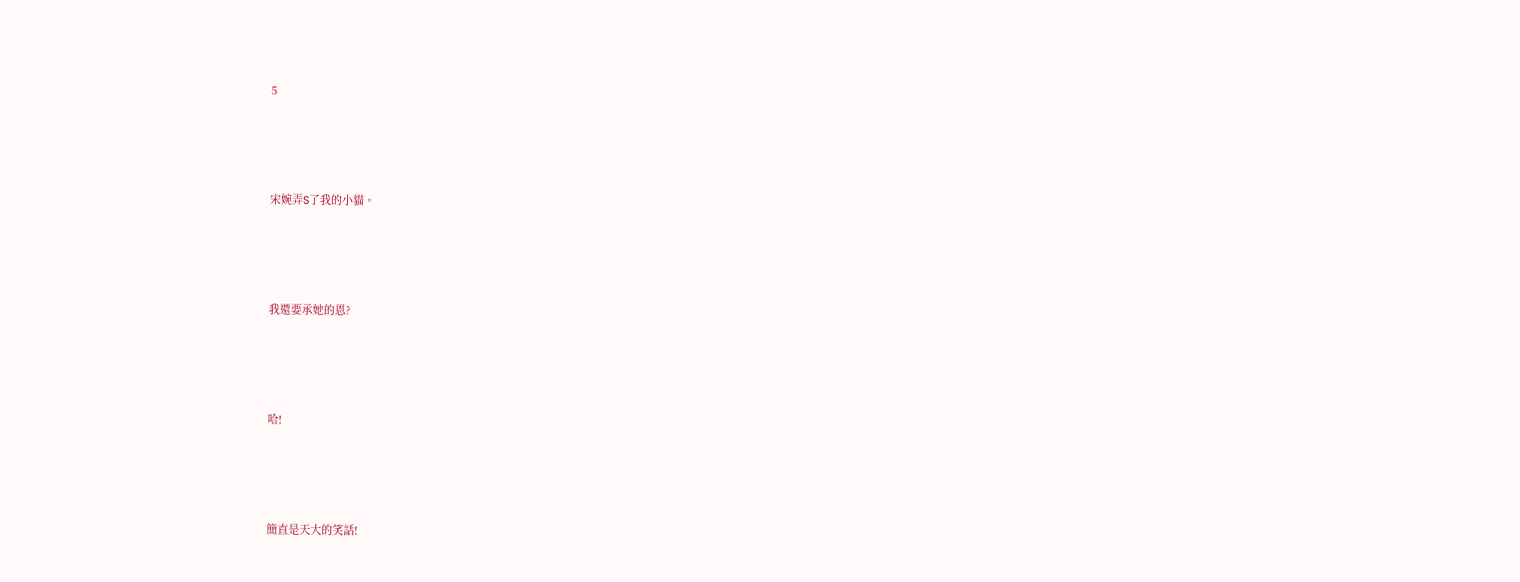5





宋婉弄S了我的小貓。





我還要承她的恩?





哈!





簡直是天大的笑話!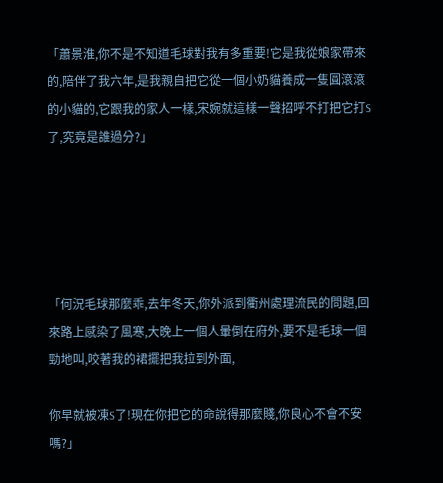「蕭景淮,你不是不知道毛球對我有多重要!它是我從娘家帶來的,陪伴了我六年,是我親自把它從一個小奶貓養成一隻圓滾滾的小貓的,它跟我的家人一樣,宋婉就這樣一聲招呼不打把它打S了,究竟是誰過分?」





「何況毛球那麼乖,去年冬天,你外派到衢州處理流民的問題,回來路上感染了風寒,大晚上一個人暈倒在府外,要不是毛球一個勁地叫,咬著我的裙擺把我拉到外面,

你早就被凍S了!現在你把它的命說得那麼賤,你良心不會不安嗎?」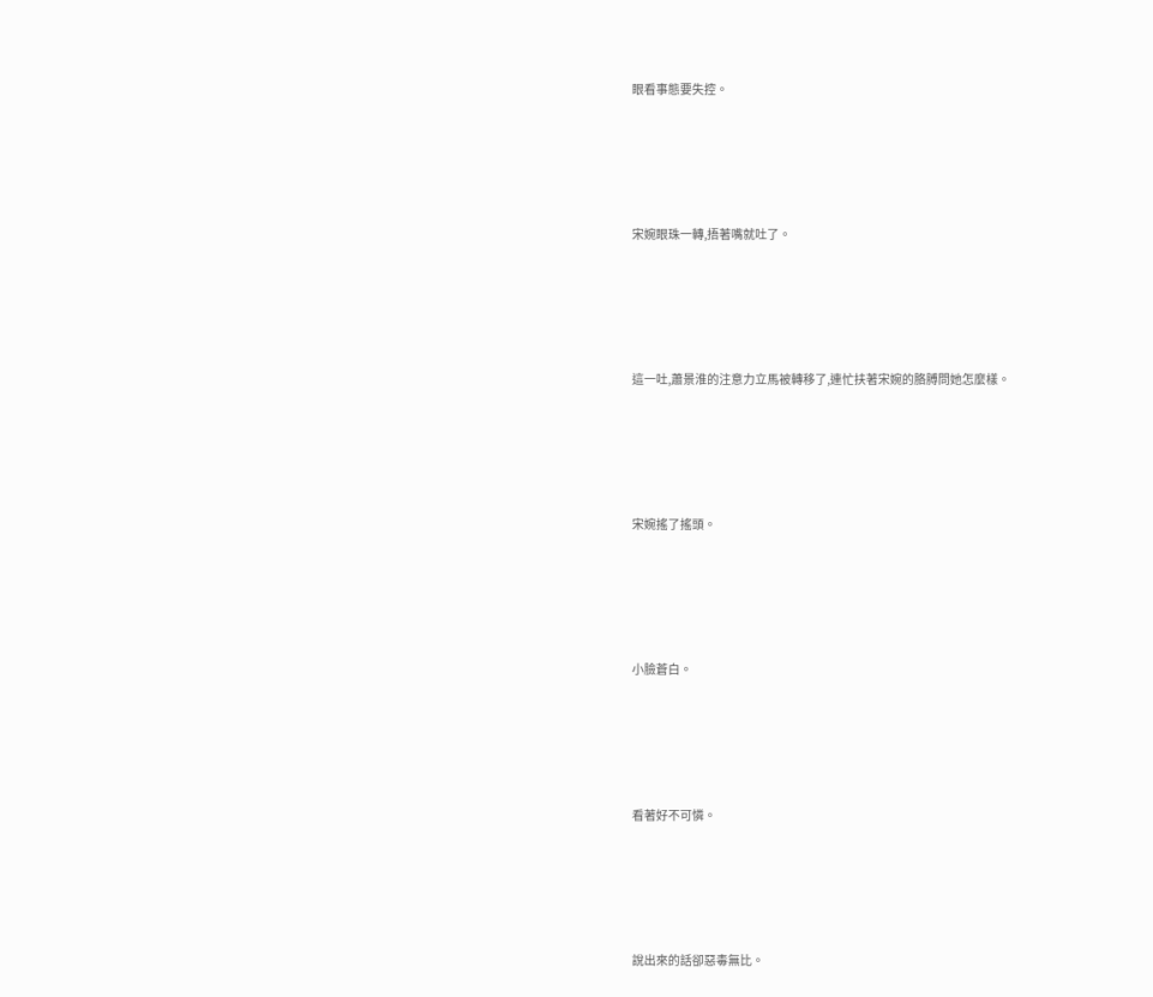眼看事態要失控。





宋婉眼珠一轉,捂著嘴就吐了。





這一吐,蕭景淮的注意力立馬被轉移了,連忙扶著宋婉的胳膊問她怎麼樣。





宋婉搖了搖頭。





小臉蒼白。





看著好不可憐。





說出來的話卻惡毒無比。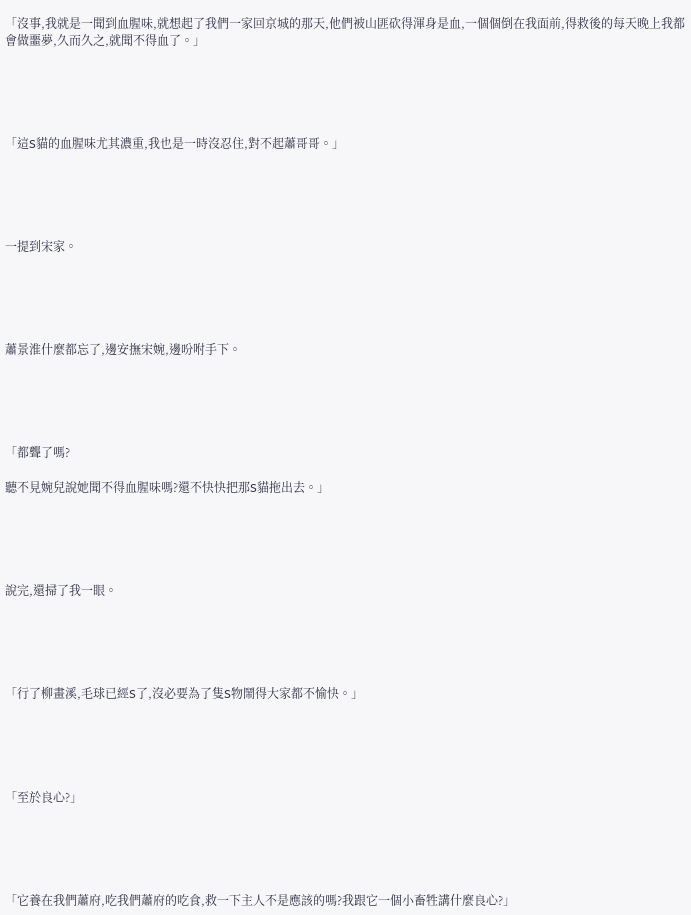「沒事,我就是一聞到血腥味,就想起了我們一家回京城的那天,他們被山匪砍得渾身是血,一個個倒在我面前,得救後的每天晚上我都會做噩夢,久而久之,就聞不得血了。」





「這S貓的血腥味尤其濃重,我也是一時沒忍住,對不起蕭哥哥。」





一提到宋家。





蕭景淮什麼都忘了,邊安撫宋婉,邊吩咐手下。





「都聾了嗎?

聽不見婉兒說她聞不得血腥味嗎?還不快快把那S貓拖出去。」





說完,還掃了我一眼。





「行了柳畫溪,毛球已經S了,沒必要為了隻S物鬧得大家都不愉快。」





「至於良心?」





「它養在我們蕭府,吃我們蕭府的吃食,救一下主人不是應該的嗎?我跟它一個小畜牲講什麼良心?」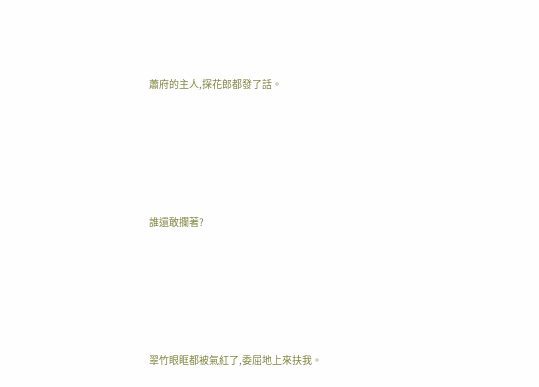蕭府的主人,探花郎都發了話。





誰還敢攔著?





翠竹眼眶都被氣紅了,委屈地上來扶我。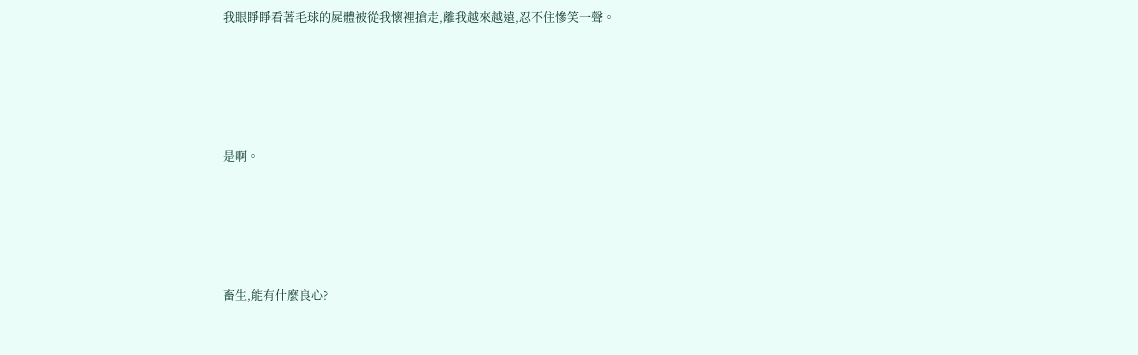我眼睜睜看著毛球的屍體被從我懷裡搶走,離我越來越遠,忍不住慘笑一聲。





是啊。





畜生,能有什麼良心?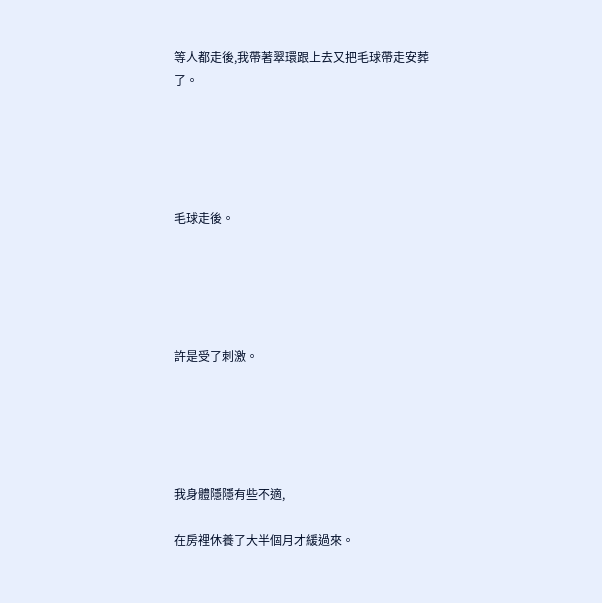等人都走後,我帶著翠環跟上去又把毛球帶走安葬了。





毛球走後。





許是受了刺激。





我身體隱隱有些不適,

在房裡休養了大半個月才緩過來。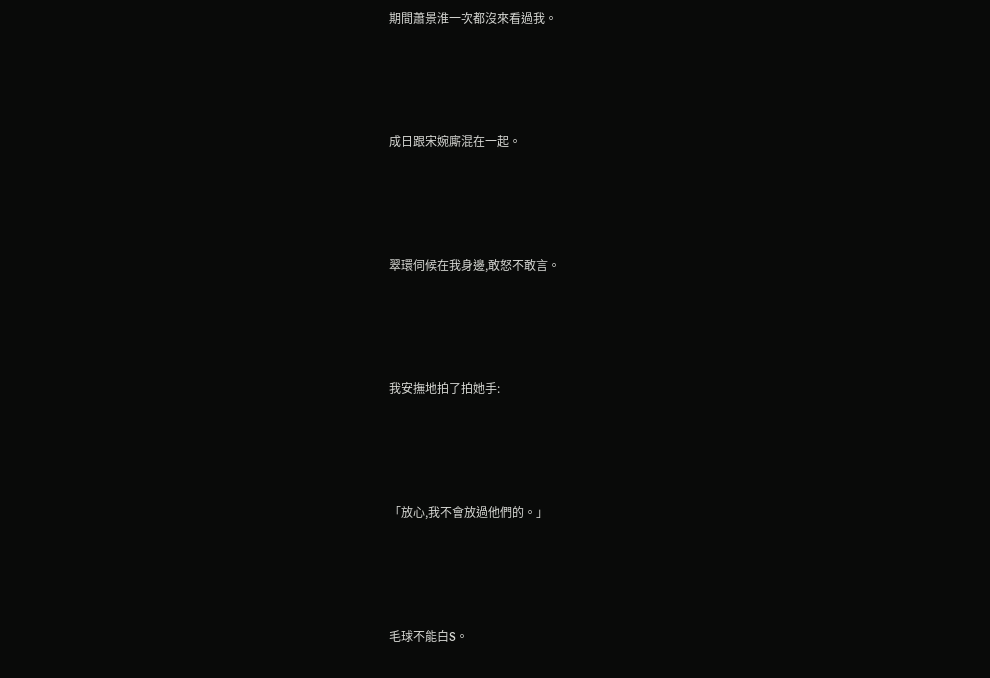期間蕭景淮一次都沒來看過我。





成日跟宋婉廝混在一起。





翠環伺候在我身邊,敢怒不敢言。





我安撫地拍了拍她手:





「放心,我不會放過他們的。」





毛球不能白S。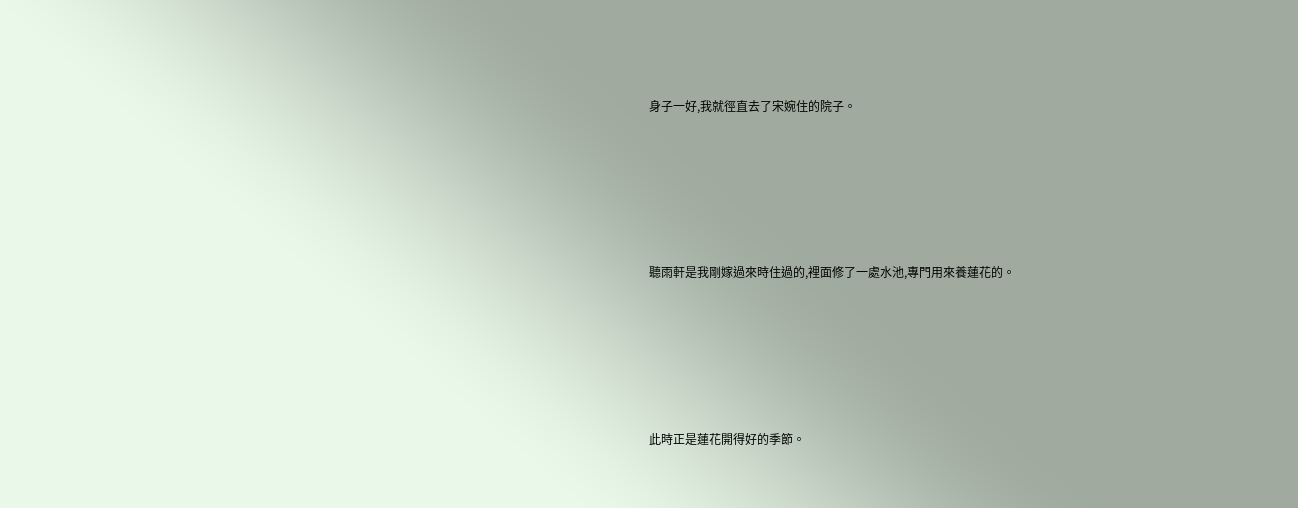身子一好,我就徑直去了宋婉住的院子。





聽雨軒是我剛嫁過來時住過的,裡面修了一處水池,專門用來養蓮花的。





此時正是蓮花開得好的季節。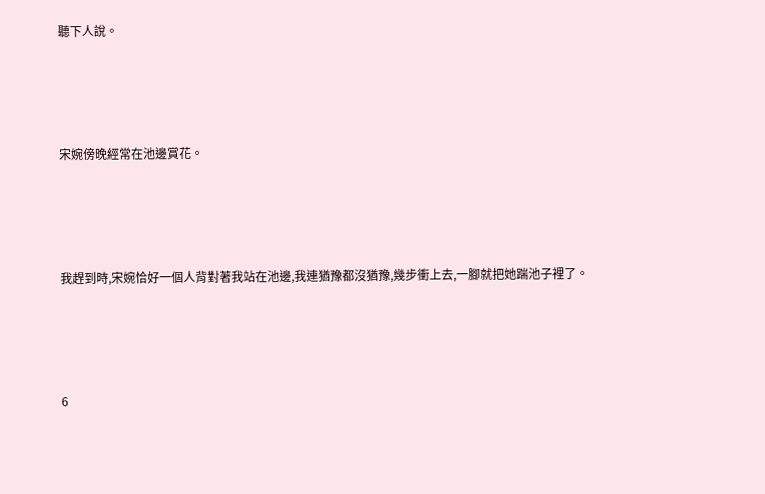聽下人說。





宋婉傍晚經常在池邊賞花。





我趕到時,宋婉恰好一個人背對著我站在池邊,我連猶豫都沒猶豫,幾步衝上去,一腳就把她踹池子裡了。





6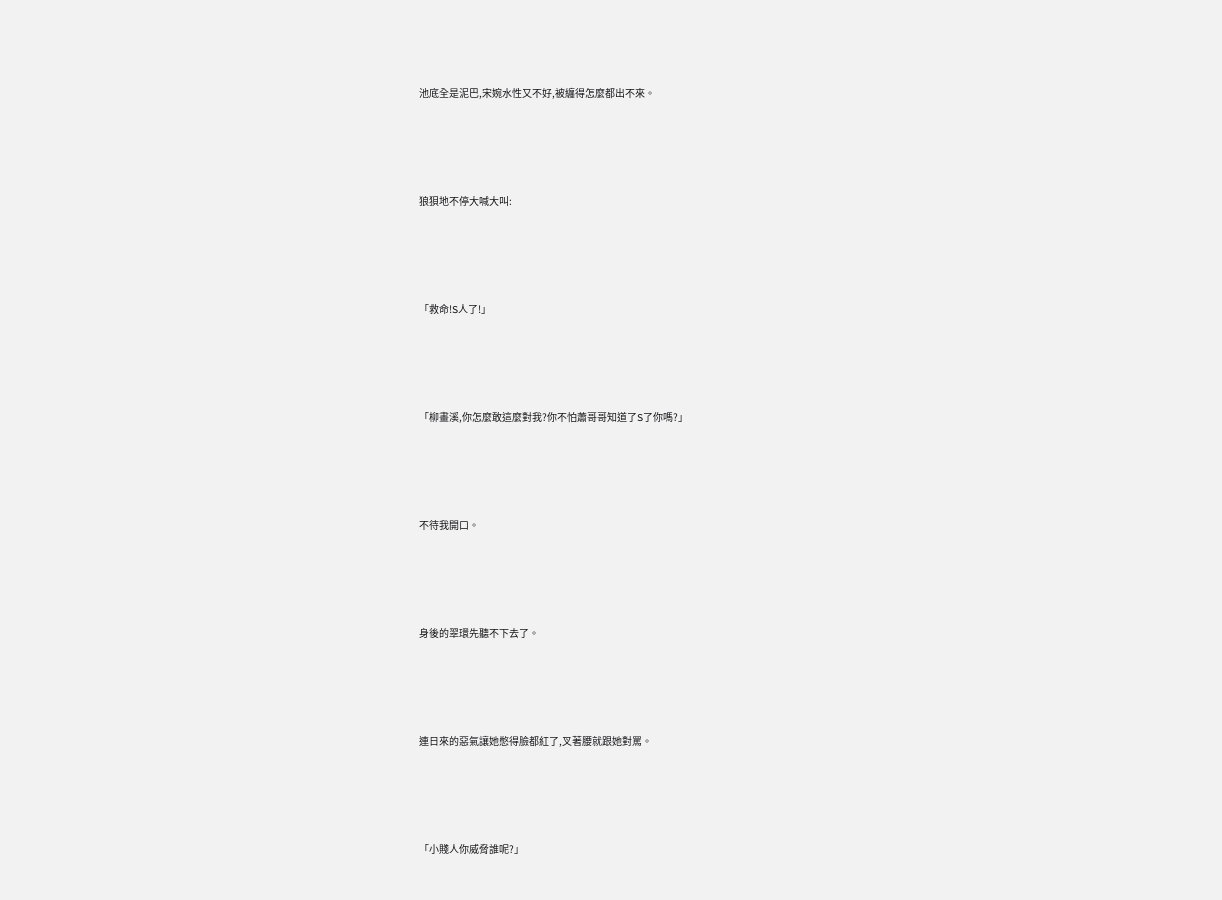池底全是泥巴,宋婉水性又不好,被纏得怎麼都出不來。





狼狽地不停大喊大叫:





「救命!S人了!」





「柳畫溪,你怎麼敢這麼對我?你不怕蕭哥哥知道了S了你嗎?」





不待我開口。





身後的翠環先聽不下去了。





連日來的惡氣讓她憋得臉都紅了,叉著腰就跟她對罵。





「小賤人你威脅誰呢?」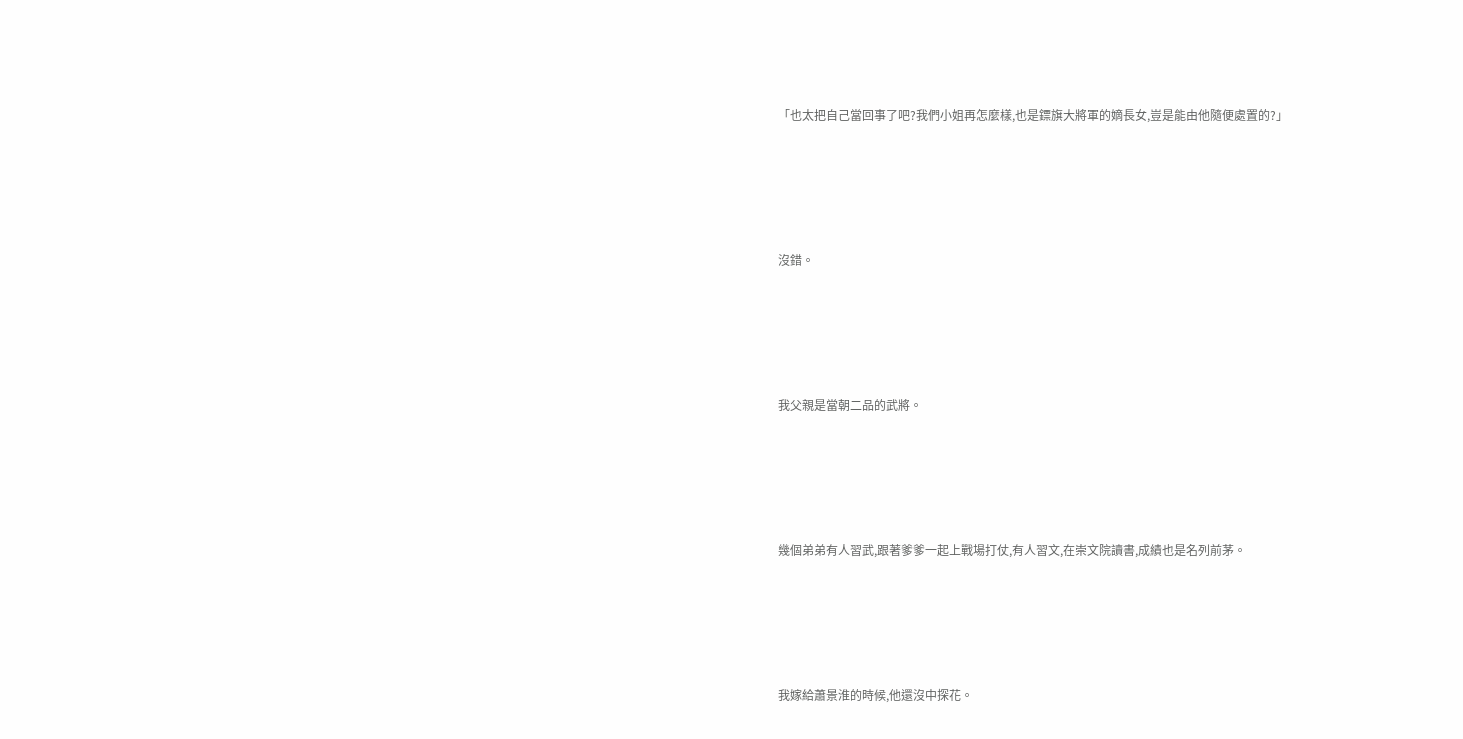「也太把自己當回事了吧?我們小姐再怎麼樣,也是鏢旗大將軍的嫡長女,豈是能由他隨便處置的?」





沒錯。





我父親是當朝二品的武將。





幾個弟弟有人習武,跟著爹爹一起上戰場打仗,有人習文,在崇文院讀書,成績也是名列前茅。





我嫁給蕭景淮的時候,他還沒中探花。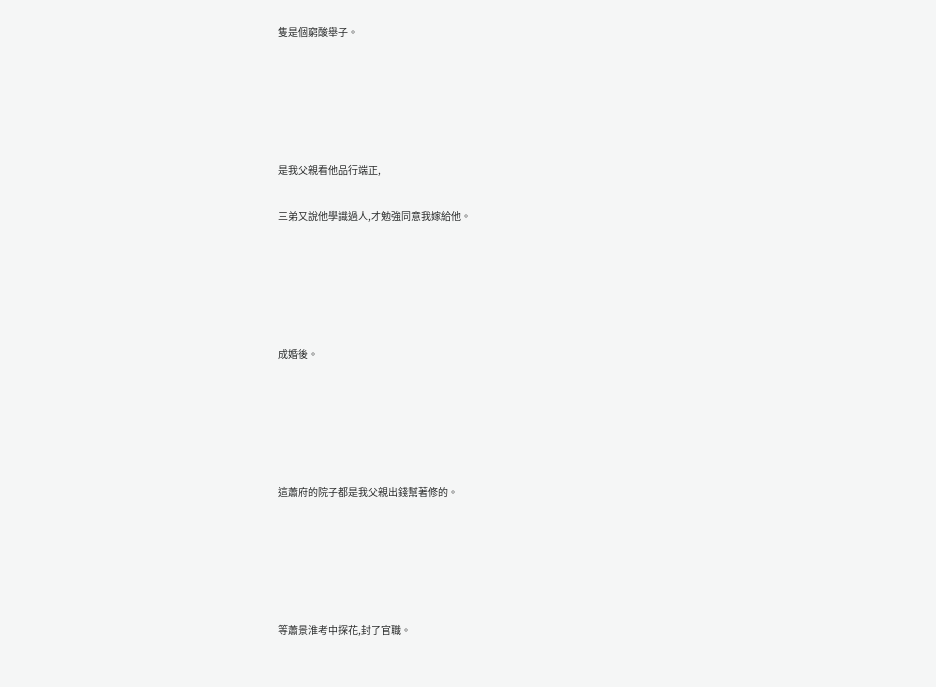隻是個窮酸舉子。





是我父親看他品行端正,

三弟又說他學識過人,才勉強同意我嫁給他。





成婚後。





這蕭府的院子都是我父親出錢幫著修的。





等蕭景淮考中探花,封了官職。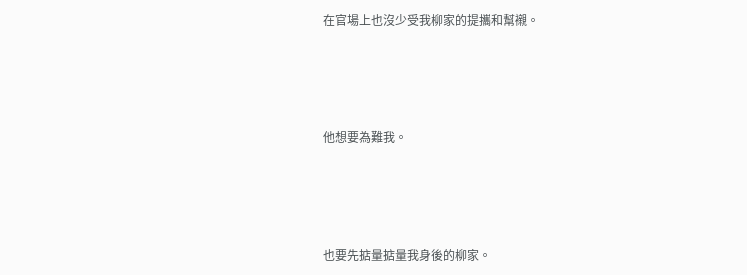在官場上也沒少受我柳家的提攜和幫襯。





他想要為難我。





也要先掂量掂量我身後的柳家。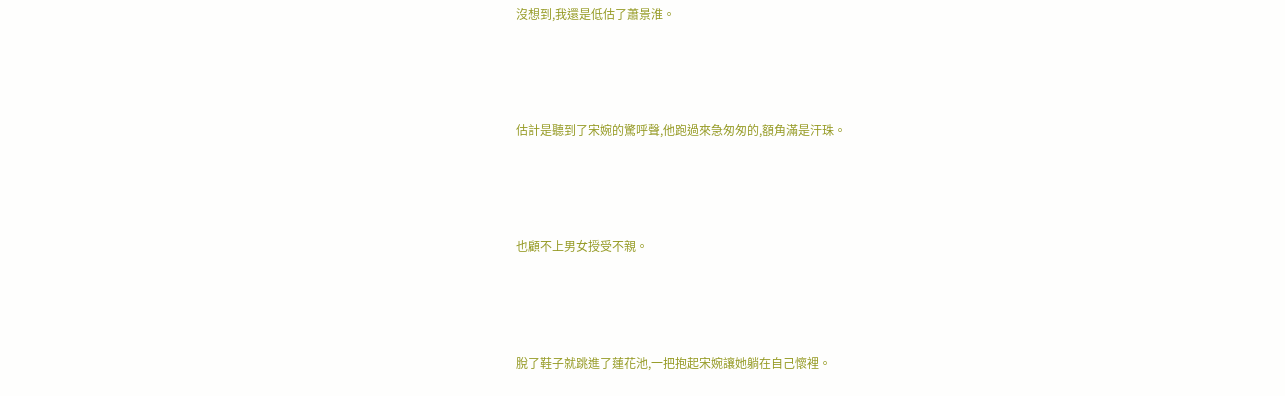沒想到,我還是低估了蕭景淮。





估計是聽到了宋婉的驚呼聲,他跑過來急匆匆的,額角滿是汗珠。





也顧不上男女授受不親。





脫了鞋子就跳進了蓮花池,一把抱起宋婉讓她躺在自己懷裡。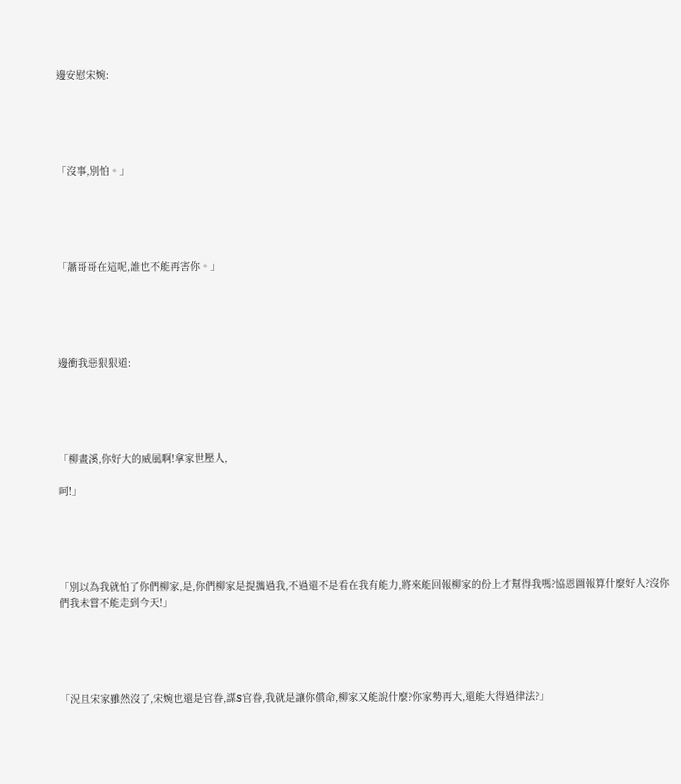邊安慰宋婉:





「沒事,別怕。」





「蕭哥哥在這呢,誰也不能再害你。」





邊衝我惡狠狠道:





「柳畫溪,你好大的威風啊!拿家世壓人,

呵!」





「別以為我就怕了你們柳家,是,你們柳家是提攜過我,不過還不是看在我有能力,將來能回報柳家的份上才幫得我嗎?協恩圖報算什麼好人?沒你們我未嘗不能走到今天!」





「況且宋家雖然沒了,宋婉也還是官眷,謀S官眷,我就是讓你償命,柳家又能說什麼?你家勢再大,還能大得過律法?」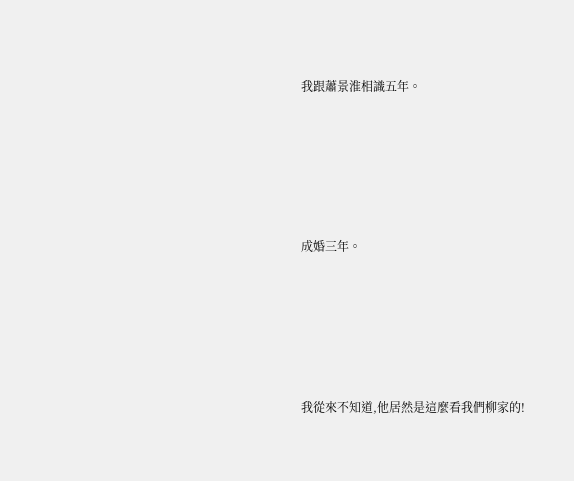我跟蕭景淮相識五年。





成婚三年。





我從來不知道,他居然是這麼看我們柳家的!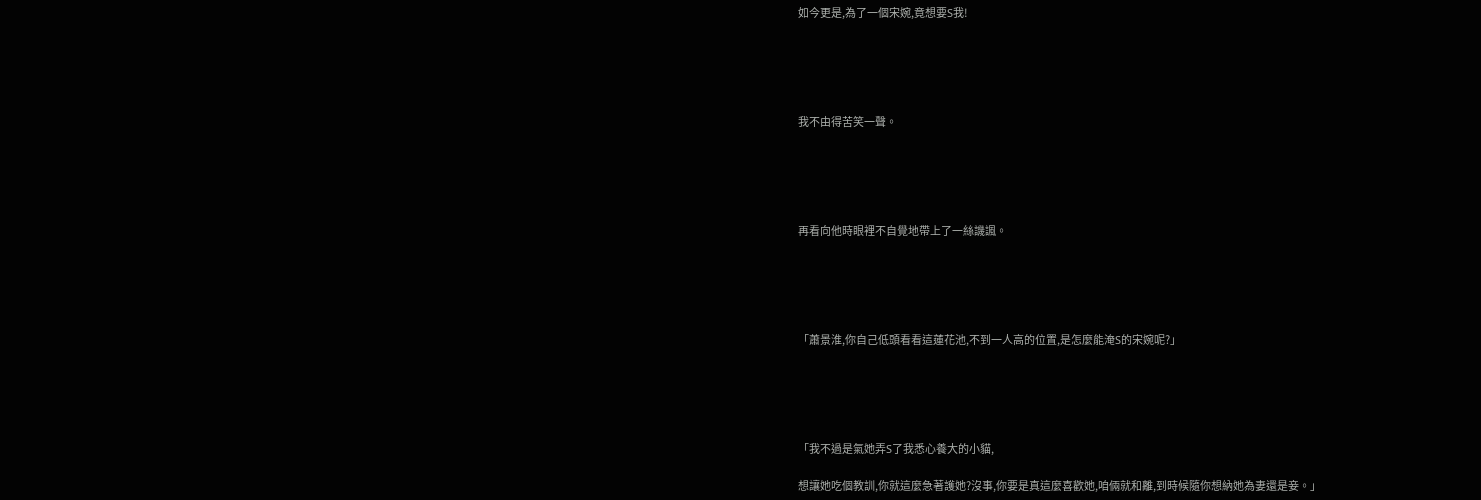如今更是,為了一個宋婉,竟想要S我!





我不由得苦笑一聲。





再看向他時眼裡不自覺地帶上了一絲譏諷。





「蕭景淮,你自己低頭看看這蓮花池,不到一人高的位置,是怎麼能淹S的宋婉呢?」





「我不過是氣她弄S了我悉心養大的小貓,

想讓她吃個教訓,你就這麼急著護她?沒事,你要是真這麼喜歡她,咱倆就和離,到時候隨你想納她為妻還是妾。」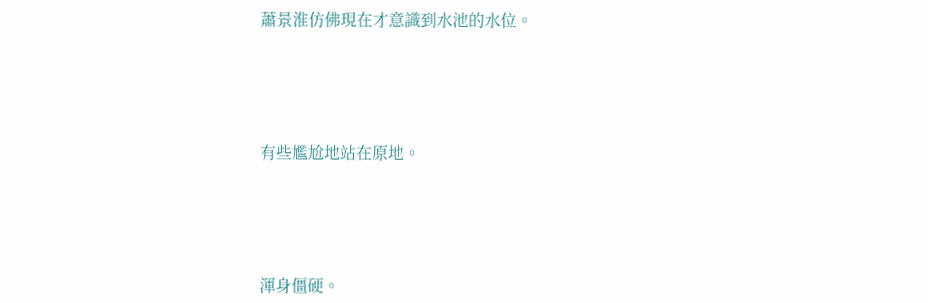蕭景淮仿佛現在才意識到水池的水位。





有些尷尬地站在原地。





渾身僵硬。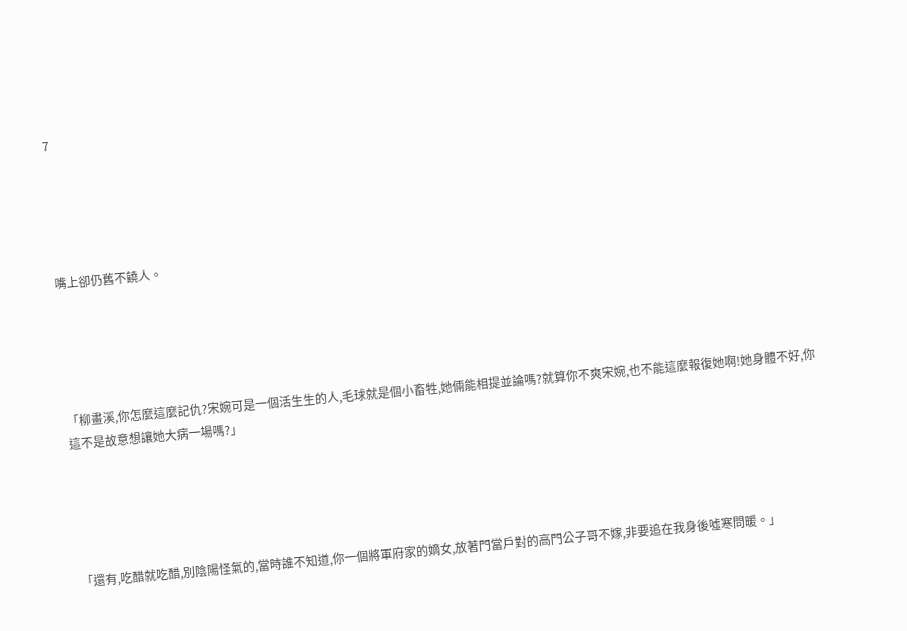7





嘴上卻仍舊不饒人。





「柳畫溪,你怎麼這麼記仇?宋婉可是一個活生生的人,毛球就是個小畜牲,她倆能相提並論嗎?就算你不爽宋婉,也不能這麼報復她啊!她身體不好,你這不是故意想讓她大病一場嗎?」





「還有,吃醋就吃醋,別陰陽怪氣的,當時誰不知道,你一個將軍府家的嫡女,放著門當戶對的高門公子哥不嫁,非要追在我身後噓寒問暖。」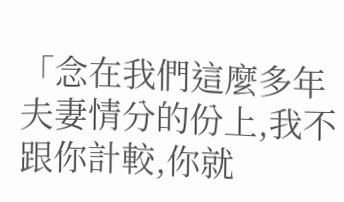「念在我們這麼多年夫妻情分的份上,我不跟你計較,你就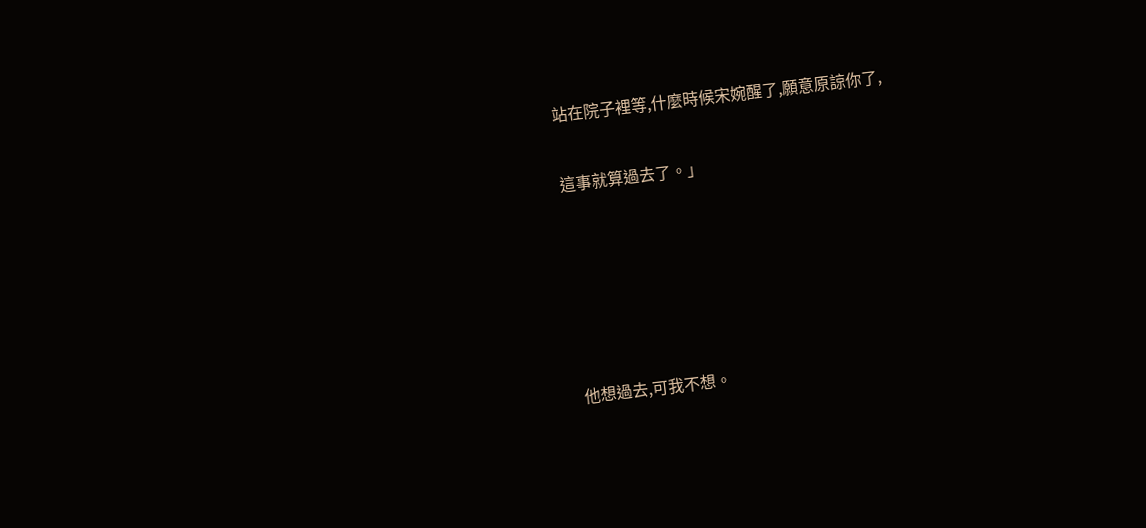站在院子裡等,什麼時候宋婉醒了,願意原諒你了,

這事就算過去了。」





他想過去,可我不想。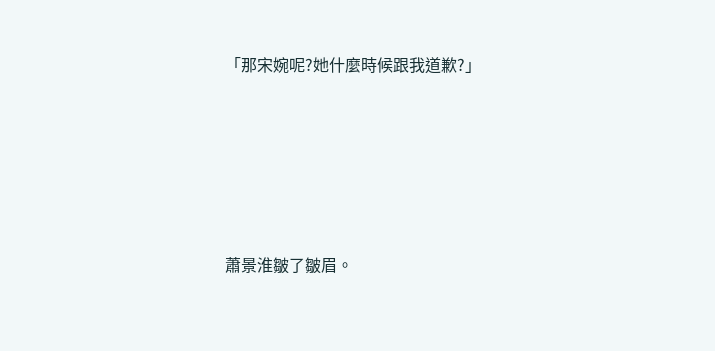「那宋婉呢?她什麼時候跟我道歉?」





蕭景淮皺了皺眉。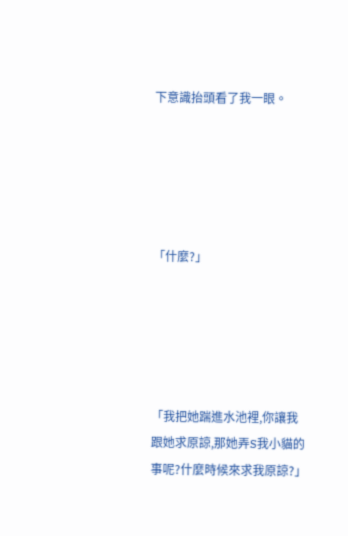下意識抬頭看了我一眼。





「什麼?」





「我把她踹進水池裡,你讓我跟她求原諒,那她弄S我小貓的事呢?什麼時候來求我原諒?」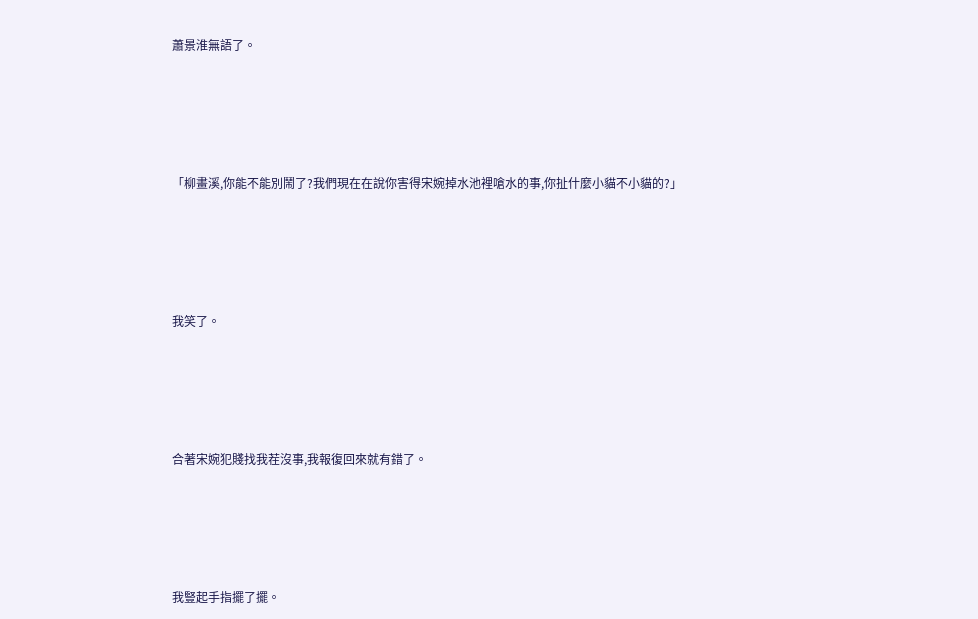蕭景淮無語了。





「柳畫溪,你能不能別鬧了?我們現在在說你害得宋婉掉水池裡嗆水的事,你扯什麼小貓不小貓的?」





我笑了。





合著宋婉犯賤找我茬沒事,我報復回來就有錯了。





我豎起手指擺了擺。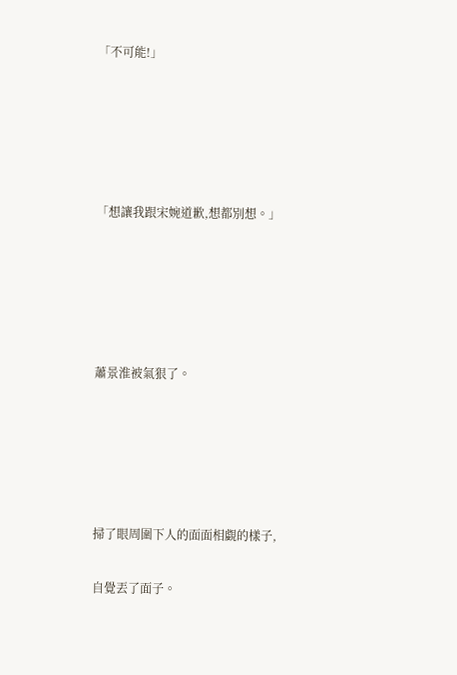「不可能!」





「想讓我跟宋婉道歉,想都別想。」





蕭景淮被氣狠了。





掃了眼周圍下人的面面相覷的樣子,

自覺丟了面子。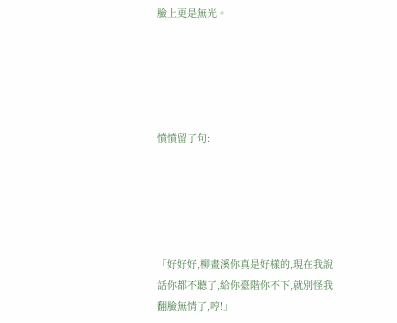臉上更是無光。





憤憤留了句:





「好好好,柳畫溪你真是好樣的,現在我說話你都不聽了,給你臺階你不下,就別怪我翻臉無情了,哼!」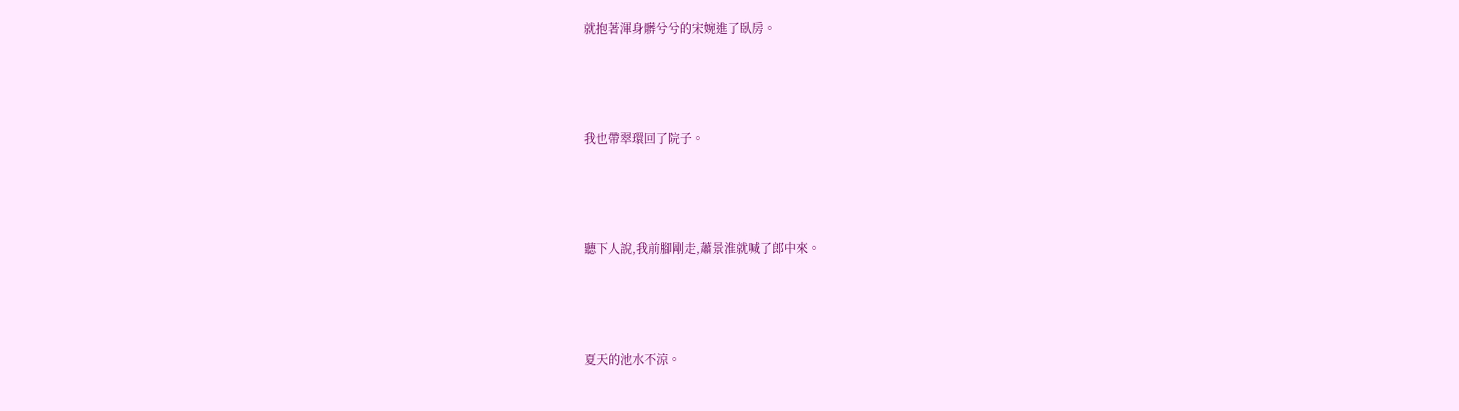就抱著渾身髒兮兮的宋婉進了臥房。





我也帶翠環回了院子。





聽下人說,我前腳剛走,蕭景淮就喊了郎中來。





夏天的池水不涼。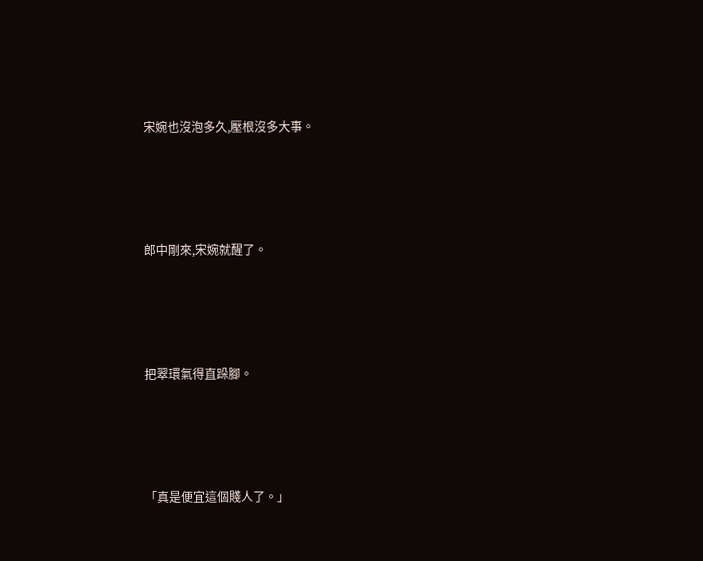宋婉也沒泡多久,壓根沒多大事。





郎中剛來,宋婉就醒了。





把翠環氣得直跺腳。





「真是便宜這個賤人了。」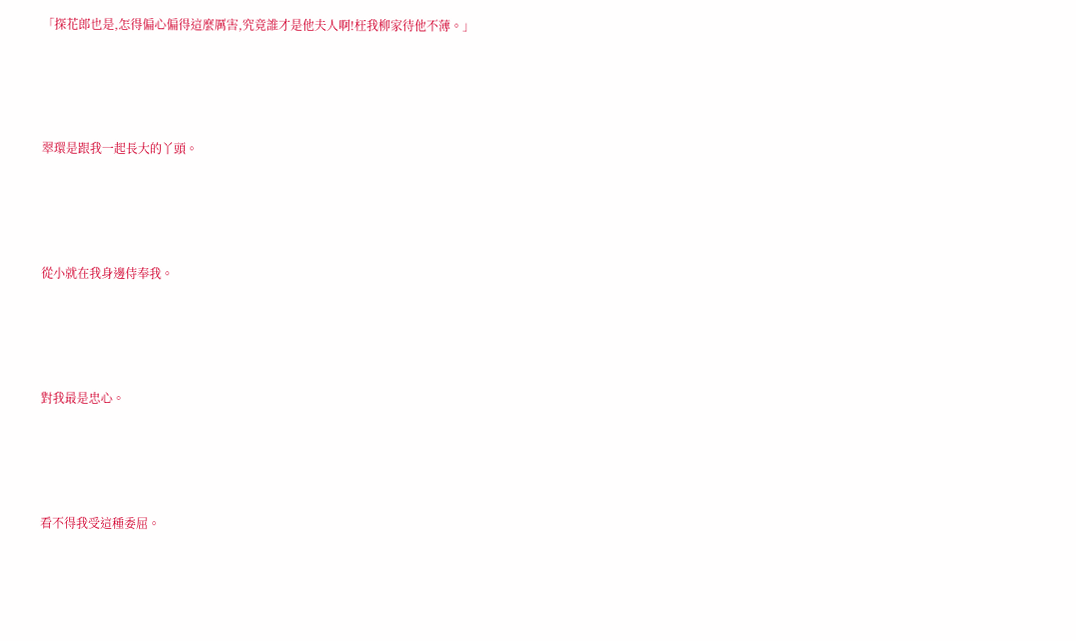「探花郎也是,怎得偏心偏得這麼厲害,究竟誰才是他夫人啊!枉我柳家待他不薄。」





翠環是跟我一起長大的丫頭。





從小就在我身邊侍奉我。





對我最是忠心。





看不得我受這種委屈。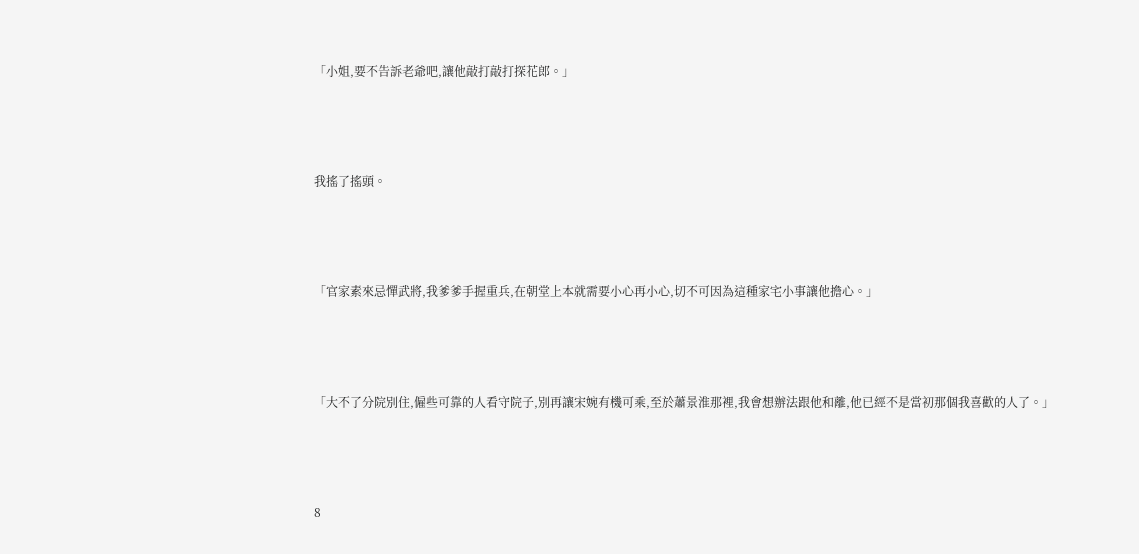「小姐,要不告訴老爺吧,讓他敲打敲打探花郎。」





我搖了搖頭。





「官家素來忌憚武將,我爹爹手握重兵,在朝堂上本就需要小心再小心,切不可因為這種家宅小事讓他擔心。」





「大不了分院別住,僱些可靠的人看守院子,別再讓宋婉有機可乘,至於蕭景淮那裡,我會想辦法跟他和離,他已經不是當初那個我喜歡的人了。」





8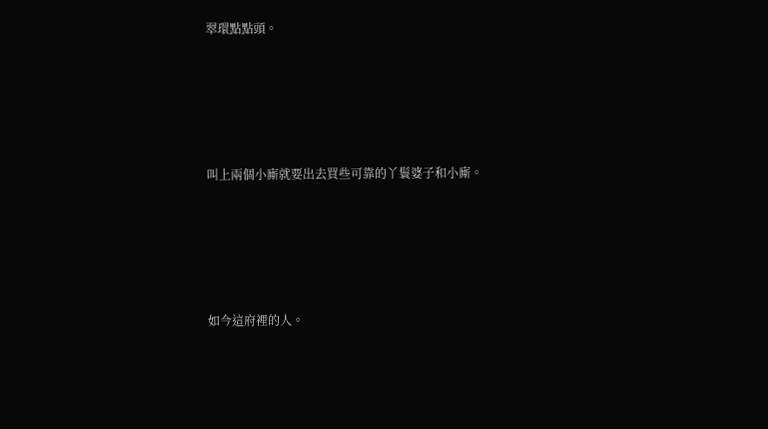翠環點點頭。





叫上兩個小廝就要出去買些可靠的丫鬟婆子和小廝。





如今這府裡的人。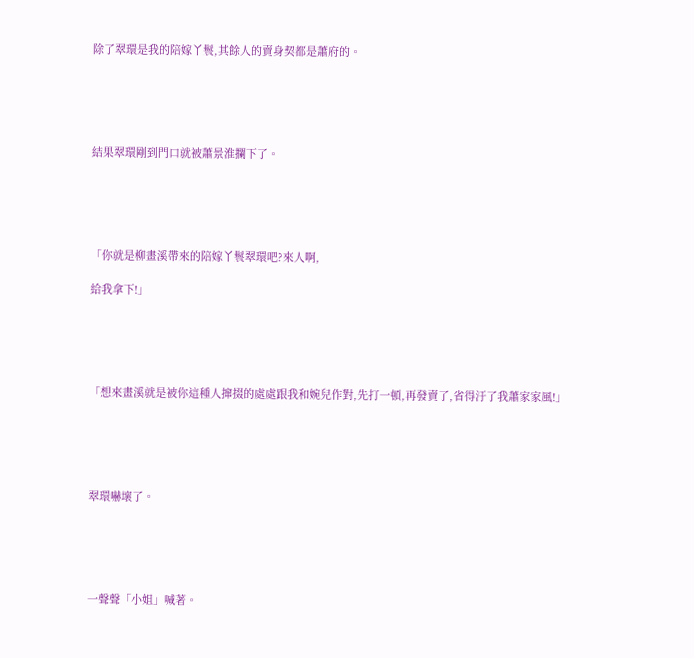除了翠環是我的陪嫁丫鬟,其餘人的賣身契都是蕭府的。





結果翠環剛到門口就被蕭景淮攔下了。





「你就是柳畫溪帶來的陪嫁丫鬟翠環吧?來人啊,

給我拿下!」





「想來畫溪就是被你這種人撺掇的處處跟我和婉兒作對,先打一頓,再發賣了,省得汙了我蕭家家風!」





翠環嚇壞了。





一聲聲「小姐」喊著。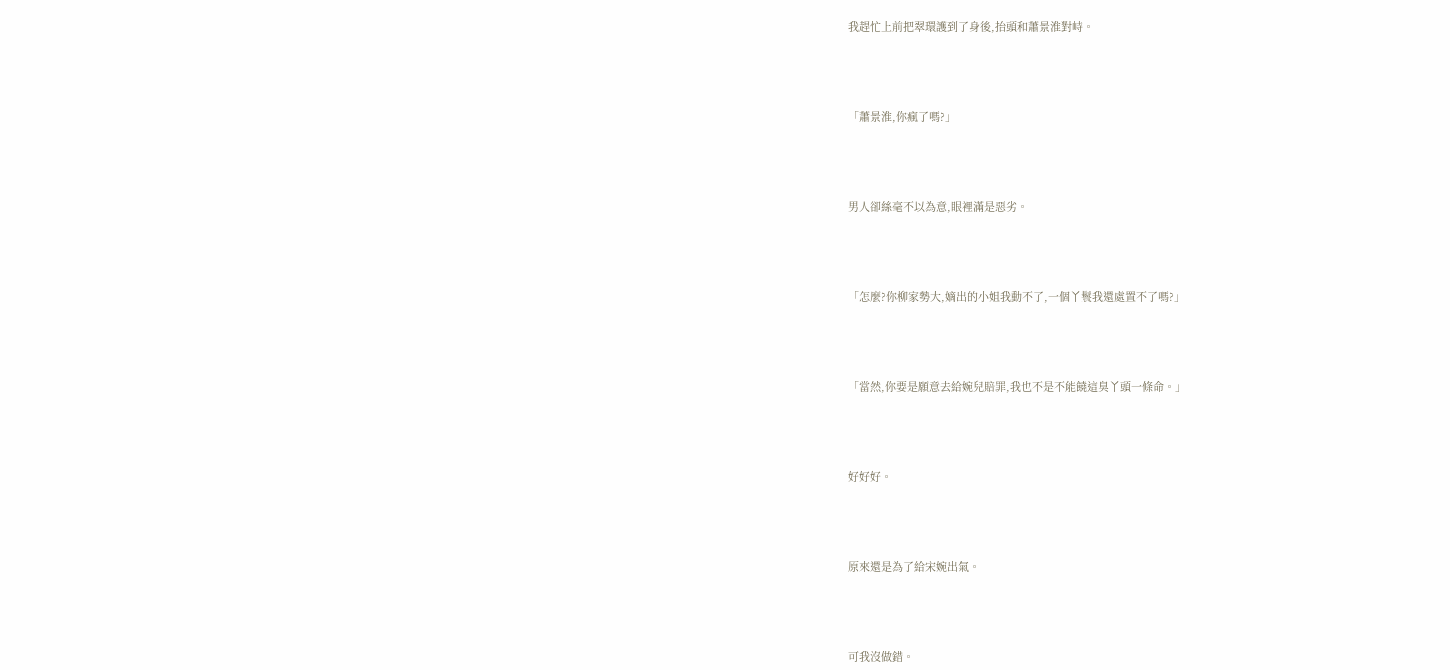我趕忙上前把翠環護到了身後,抬頭和蕭景淮對峙。





「蕭景淮,你瘋了嗎?」





男人卻絲毫不以為意,眼裡滿是惡劣。





「怎麼?你柳家勢大,嫡出的小姐我動不了,一個丫鬟我還處置不了嗎?」





「當然,你要是願意去給婉兒賠罪,我也不是不能饒這臭丫頭一條命。」





好好好。





原來還是為了給宋婉出氣。





可我沒做錯。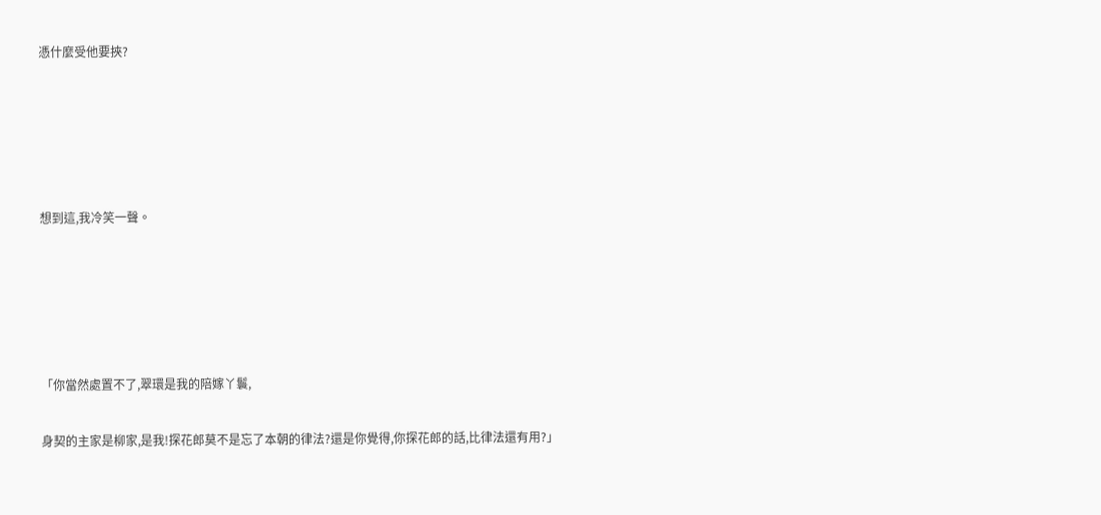憑什麼受他要挾?





想到這,我冷笑一聲。





「你當然處置不了,翠環是我的陪嫁丫鬟,

身契的主家是柳家,是我!探花郎莫不是忘了本朝的律法?還是你覺得,你探花郎的話,比律法還有用?」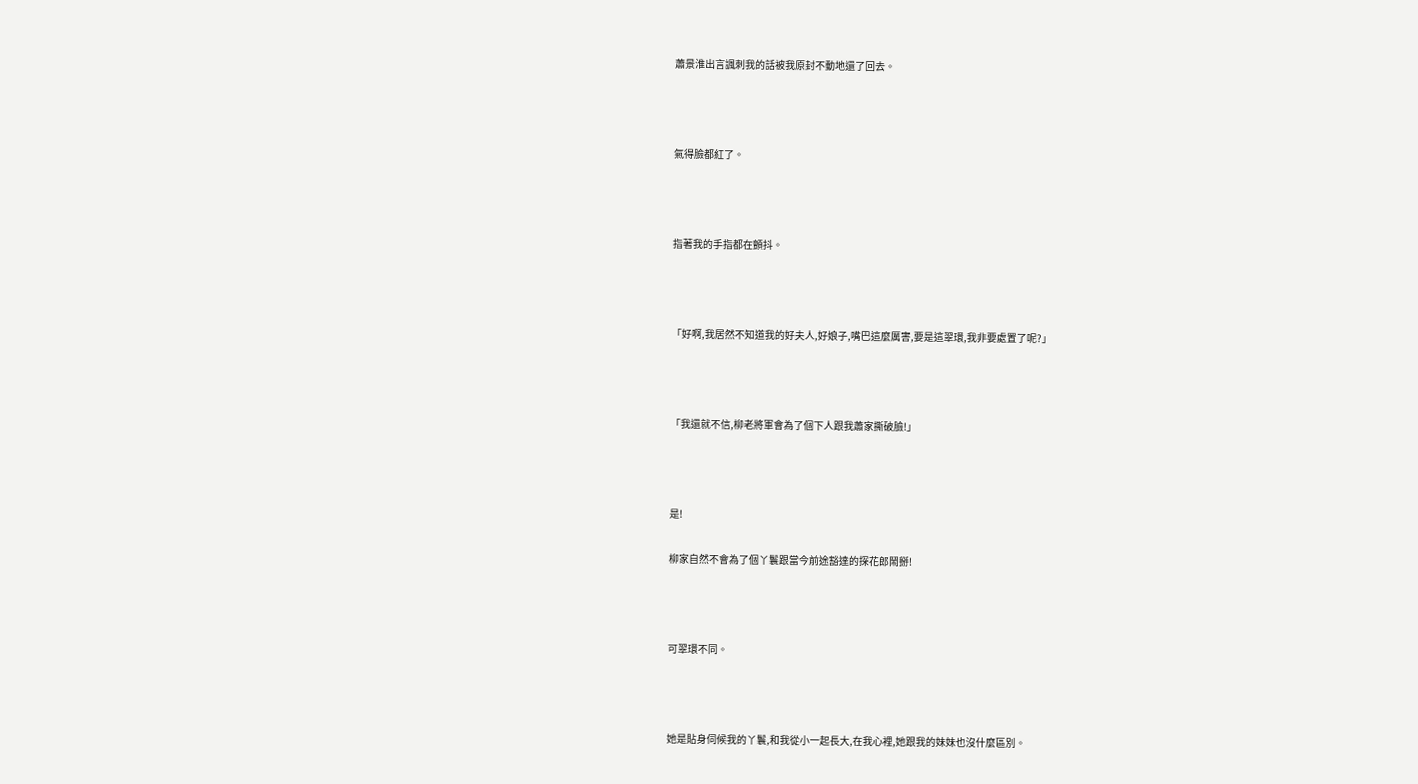蕭景淮出言諷刺我的話被我原封不動地還了回去。





氣得臉都紅了。





指著我的手指都在顫抖。





「好啊,我居然不知道我的好夫人,好娘子,嘴巴這麼厲害,要是這翠環,我非要處置了呢?」





「我還就不信,柳老將軍會為了個下人跟我蕭家撕破臉!」





是!


柳家自然不會為了個丫鬟跟當今前途豁達的探花郎鬧掰!





可翠環不同。





她是貼身伺候我的丫鬟,和我從小一起長大,在我心裡,她跟我的妹妹也沒什麼區別。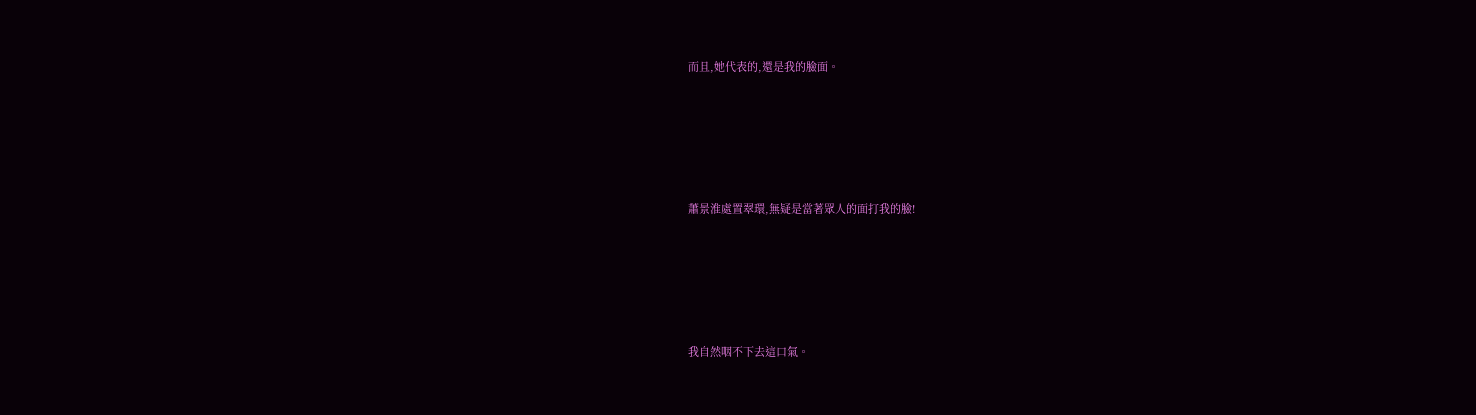而且,她代表的,還是我的臉面。





蕭景淮處置翠環,無疑是當著眾人的面打我的臉!





我自然咽不下去這口氣。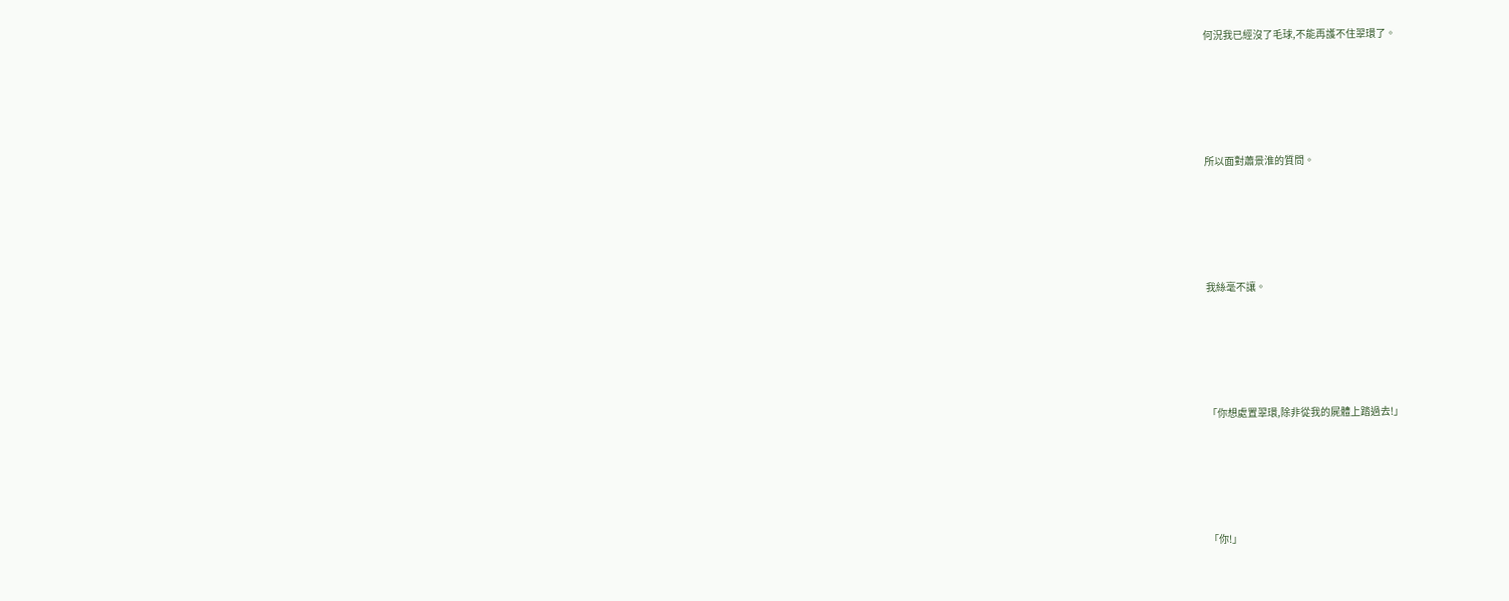何況我已經沒了毛球,不能再護不住翠環了。





所以面對蕭景淮的質問。





我絲毫不讓。





「你想處置翠環,除非從我的屍體上踏過去!」





「你!」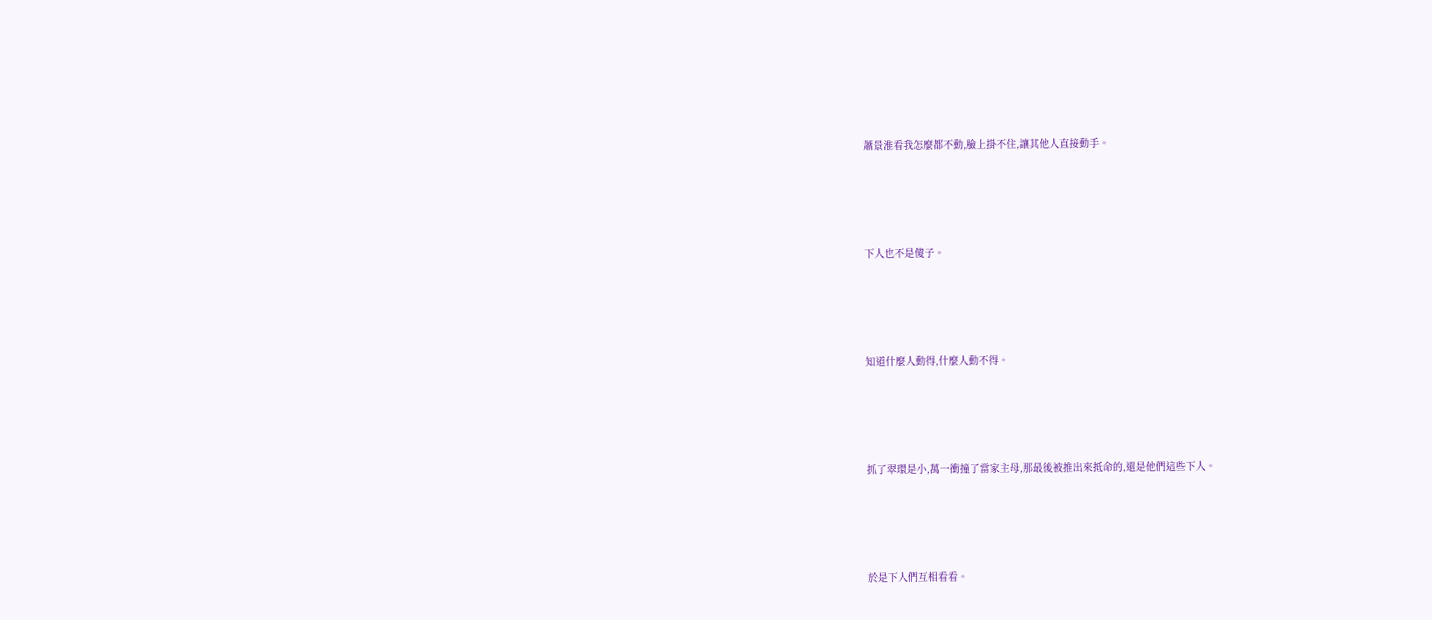蕭景淮看我怎麼都不動,臉上掛不住,讓其他人直接動手。





下人也不是傻子。





知道什麼人動得,什麼人動不得。





抓了翠環是小,萬一衝撞了當家主母,那最後被推出來抵命的,還是他們這些下人。





於是下人們互相看看。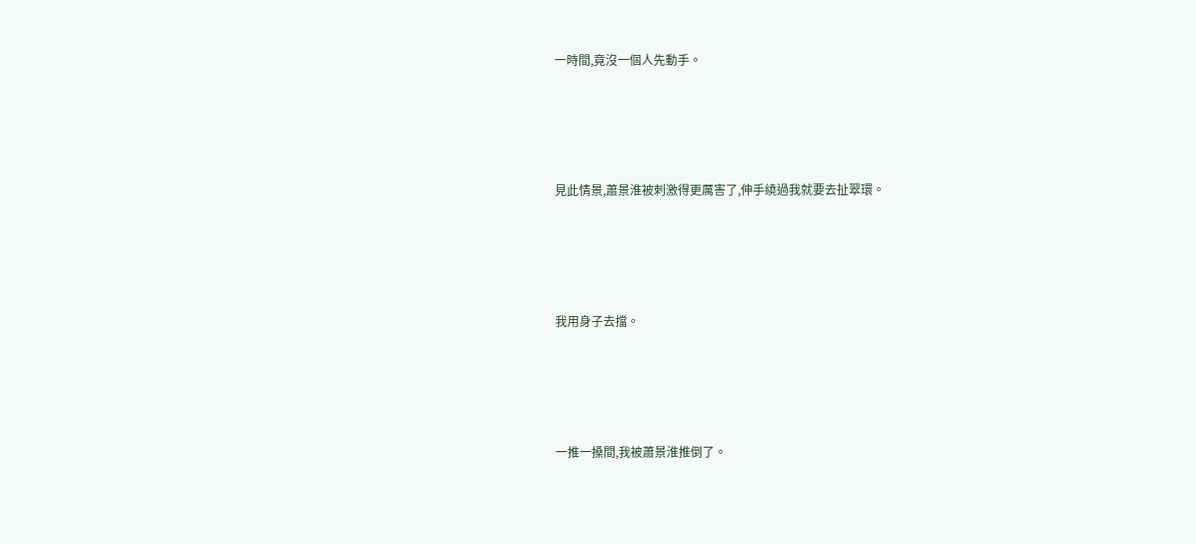一時間,竟沒一個人先動手。





見此情景,蕭景淮被刺激得更厲害了,伸手繞過我就要去扯翠環。





我用身子去擋。





一推一搡間,我被蕭景淮推倒了。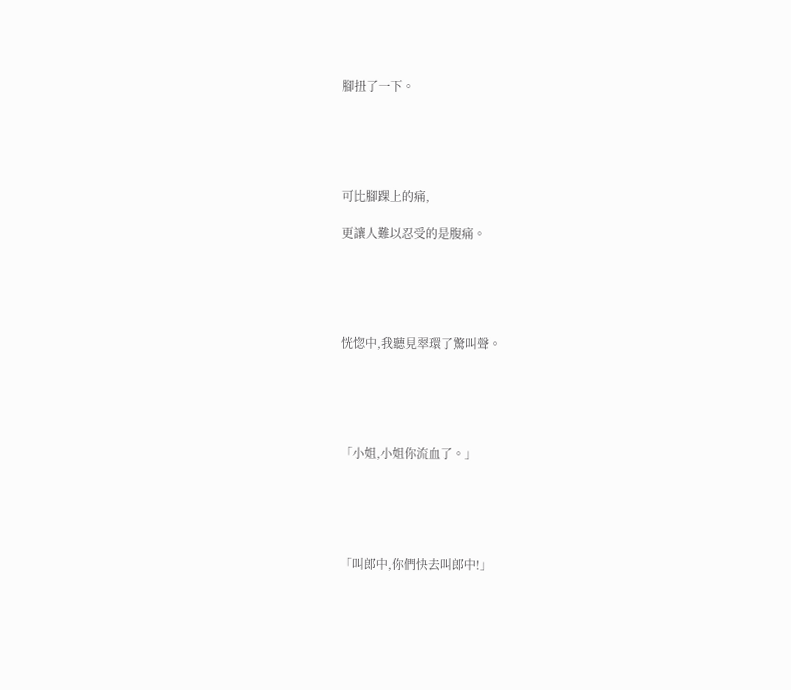腳扭了一下。





可比腳踝上的痛,

更讓人難以忍受的是腹痛。





恍惚中,我聽見翠環了驚叫聲。





「小姐,小姐你流血了。」





「叫郎中,你們快去叫郎中!」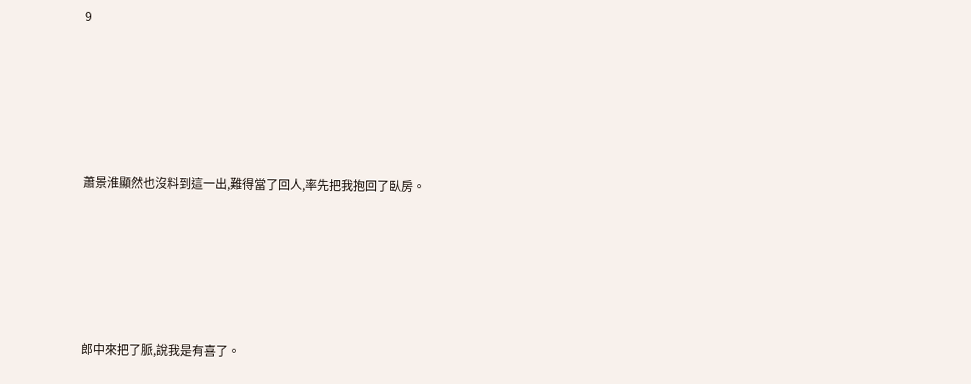9





蕭景淮顯然也沒料到這一出,難得當了回人,率先把我抱回了臥房。





郎中來把了脈,說我是有喜了。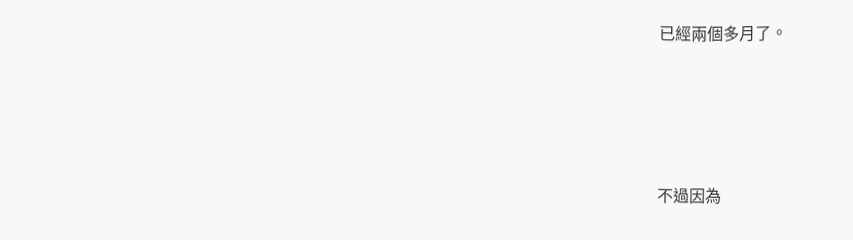已經兩個多月了。





不過因為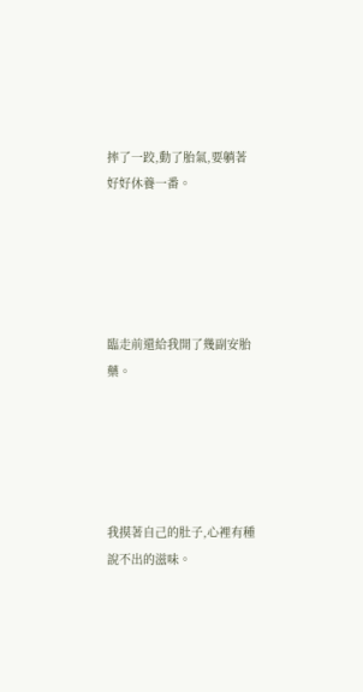摔了一跤,動了胎氣,要躺著好好休養一番。





臨走前還給我開了幾副安胎藥。





我摸著自己的肚子,心裡有種說不出的滋味。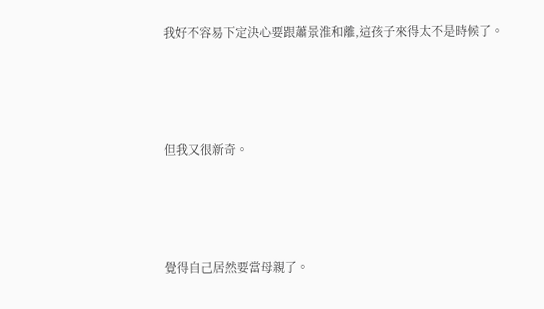我好不容易下定決心要跟蕭景淮和離,這孩子來得太不是時候了。





但我又很新奇。





覺得自己居然要當母親了。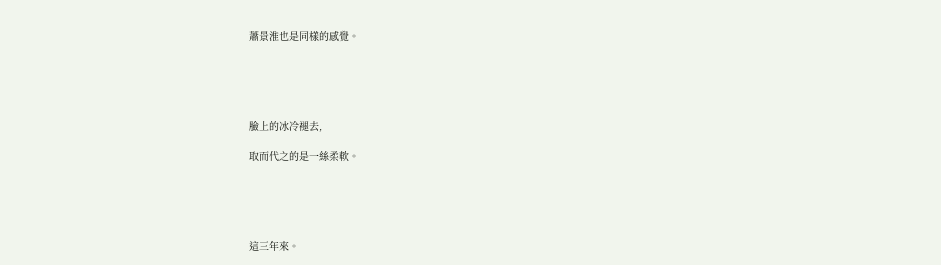蕭景淮也是同樣的感覺。





臉上的冰冷褪去,

取而代之的是一絲柔軟。





這三年來。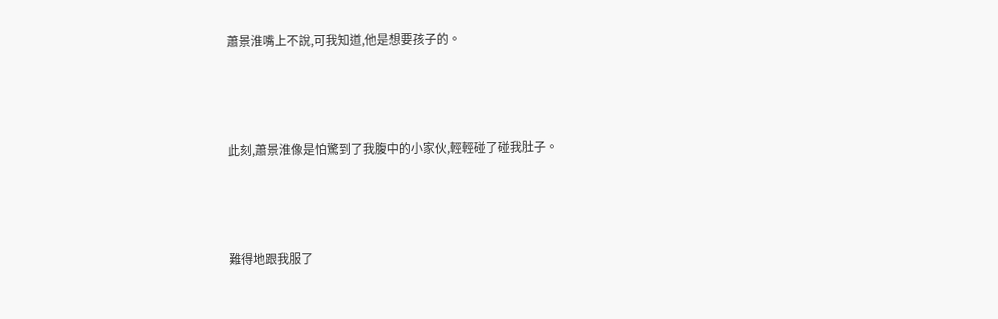蕭景淮嘴上不說,可我知道,他是想要孩子的。





此刻,蕭景淮像是怕驚到了我腹中的小家伙,輕輕碰了碰我肚子。





難得地跟我服了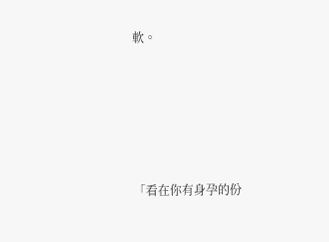軟。





「看在你有身孕的份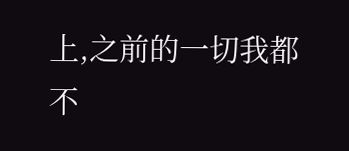上,之前的一切我都不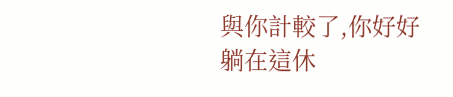與你計較了,你好好躺在這休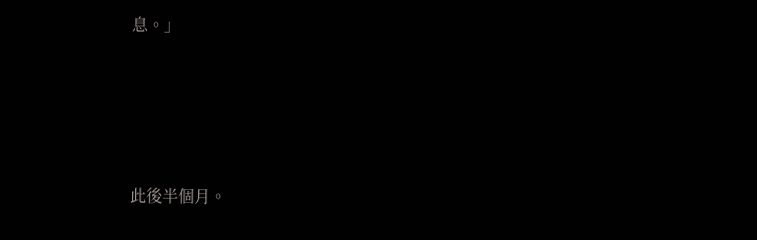息。」





此後半個月。